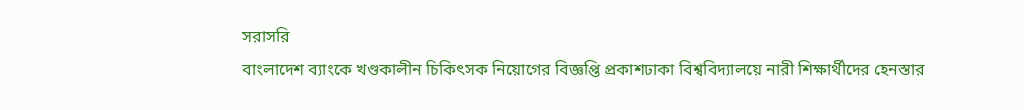সরাসরি
বাংলাদেশ ব্যাংকে খণ্ডকালীন চিকিৎসক নিয়োগের বিজ্ঞপ্তি প্রকাশঢাকা বিশ্ববিদ্যালয়ে নারী শিক্ষার্থীদের হেনস্তার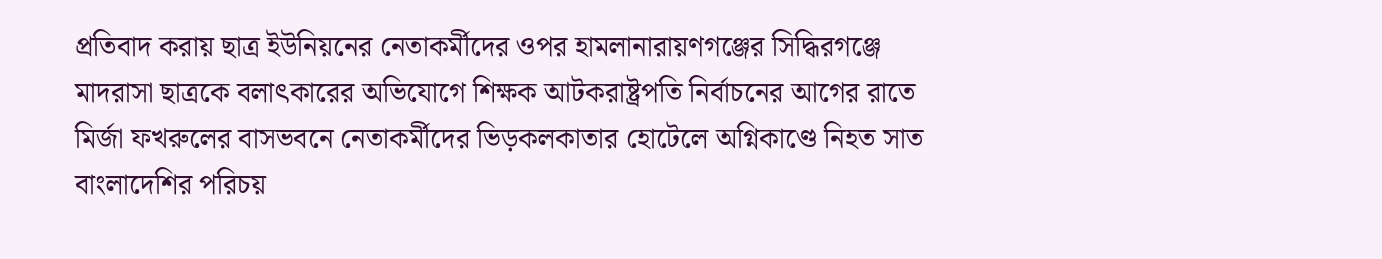প্রতিবাদ করায় ছাত্র ইউনিয়নের নেতাকর্মীদের ওপর হামলানারায়ণগঞ্জের সিদ্ধিরগঞ্জে মাদরাসা ছাত্রকে বলাৎকারের অভিযোগে শিক্ষক আটকরাষ্ট্রপতি নির্বাচনের আগের রাতে মির্জা ফখরুলের বাসভবনে নেতাকর্মীদের ভিড়কলকাতার হোটেলে অগ্নিকাণ্ডে নিহত সাত বাংলাদেশির পরিচয়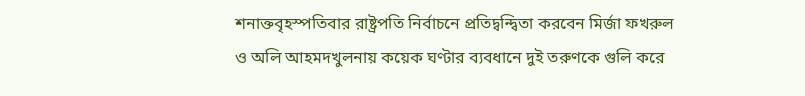শনাক্তবৃহস্পতিবার রাষ্ট্রপতি নির্বাচনে প্রতিদ্বন্দ্বিতা করবেন মির্জা ফখরুল ও অলি আহমদখুলনায় কয়েক ঘণ্টার ব্যবধানে দুই তরুণকে গুলি করে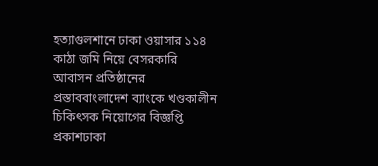হত্যাগুলশানে ঢাকা ওয়াসার ১১৪ কাঠা জমি নিয়ে বেসরকারি আবাসন প্রতিষ্ঠানের প্রস্তাববাংলাদেশ ব্যাংকে খণ্ডকালীন চিকিৎসক নিয়োগের বিজ্ঞপ্তি প্রকাশঢাকা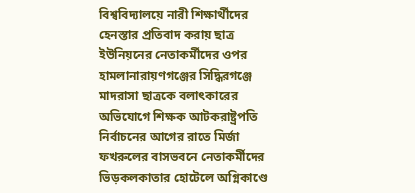বিশ্ববিদ্যালয়ে নারী শিক্ষার্থীদের হেনস্তার প্রতিবাদ করায় ছাত্র ইউনিয়নের নেতাকর্মীদের ওপর হামলানারায়ণগঞ্জের সিদ্ধিরগঞ্জে মাদরাসা ছাত্রকে বলাৎকারের অভিযোগে শিক্ষক আটকরাষ্ট্রপতি নির্বাচনের আগের রাতে মির্জা ফখরুলের বাসভবনে নেতাকর্মীদের ভিড়কলকাতার হোটেলে অগ্নিকাণ্ডে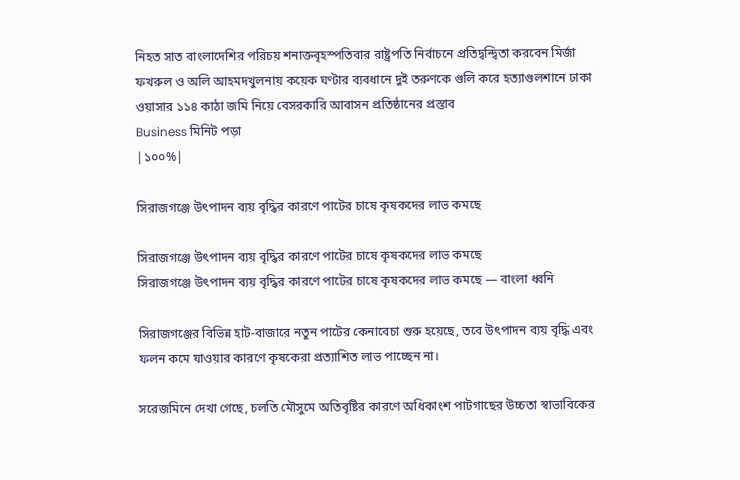নিহত সাত বাংলাদেশির পরিচয় শনাক্তবৃহস্পতিবার রাষ্ট্রপতি নির্বাচনে প্রতিদ্বন্দ্বিতা করবেন মির্জা ফখরুল ও অলি আহমদখুলনায় কয়েক ঘণ্টার ব্যবধানে দুই তরুণকে গুলি করে হত্যাগুলশানে ঢাকা ওয়াসার ১১৪ কাঠা জমি নিয়ে বেসরকারি আবাসন প্রতিষ্ঠানের প্রস্তাব
Business মিনিট পড়া
|১০০%|

সিরাজগঞ্জে উৎপাদন ব্যয় বৃদ্ধির কারণে পাটের চাষে কৃষকদের লাভ কমছে

সিরাজগঞ্জে উৎপাদন ব্যয় বৃদ্ধির কারণে পাটের চাষে কৃষকদের লাভ কমছে
সিরাজগঞ্জে উৎপাদন ব্যয় বৃদ্ধির কারণে পাটের চাষে কৃষকদের লাভ কমছে — বাংলা ধ্বনি

সিরাজগঞ্জের বিভিন্ন হাট-বাজারে নতুন পাটের কেনাবেচা শুরু হয়েছে, তবে উৎপাদন ব্যয় বৃদ্ধি এবং ফলন কমে যাওয়ার কারণে কৃষকেরা প্রত্যাশিত লাভ পাচ্ছেন না।

সরেজমিনে দেখা গেছে, চলতি মৌসুমে অতিবৃষ্টির কারণে অধিকাংশ পাটগাছের উচ্চতা স্বাভাবিকের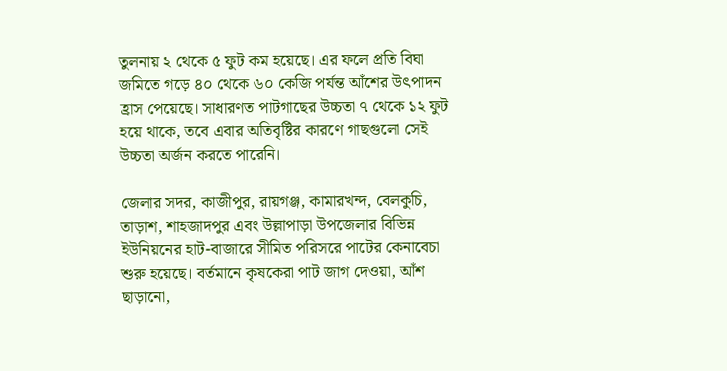তুলনায় ২ থেকে ৫ ফুট কম হয়েছে। এর ফলে প্রতি বিঘা জমিতে গড়ে ৪০ থেকে ৬০ কেজি পর্যন্ত আঁশের উৎপাদন হ্রাস পেয়েছে। সাধারণত পাটগাছের উচ্চতা ৭ থেকে ১২ ফুট হয়ে থাকে, তবে এবার অতিবৃষ্টির কারণে গাছগুলো সেই উচ্চতা অর্জন করতে পারেনি।

জেলার সদর, কাজীপুর, রায়গঞ্জ, কামারখন্দ, বেলকুচি, তাড়াশ, শাহজাদপুর এবং উল্লাপাড়া উপজেলার বিভিন্ন ইউনিয়নের হাট-বাজারে সীমিত পরিসরে পাটের কেনাবেচা শুরু হয়েছে। বর্তমানে কৃষকেরা পাট জাগ দেওয়া, আঁশ ছাড়ানো,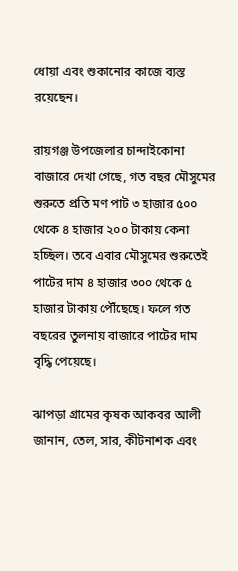ধোয়া এবং শুকানোর কাজে ব্যস্ত রয়েছেন।

রায়গঞ্জ উপজেলার চান্দাইকোনা বাজারে দেখা গেছে, গত বছর মৌসুমের শুরুতে প্রতি মণ পাট ৩ হাজার ৫০০ থেকে ৪ হাজার ২০০ টাকায় কেনা হচ্ছিল। তবে এবার মৌসুমের শুরুতেই পাটের দাম ৪ হাজার ৩০০ থেকে ৫ হাজার টাকায় পৌঁছেছে। ফলে গত বছরের তুলনায় বাজারে পাটের দাম বৃদ্ধি পেয়েছে।

ঝাপড়া গ্রামের কৃষক আকবর আলী জানান, তেল, সার, কীটনাশক এবং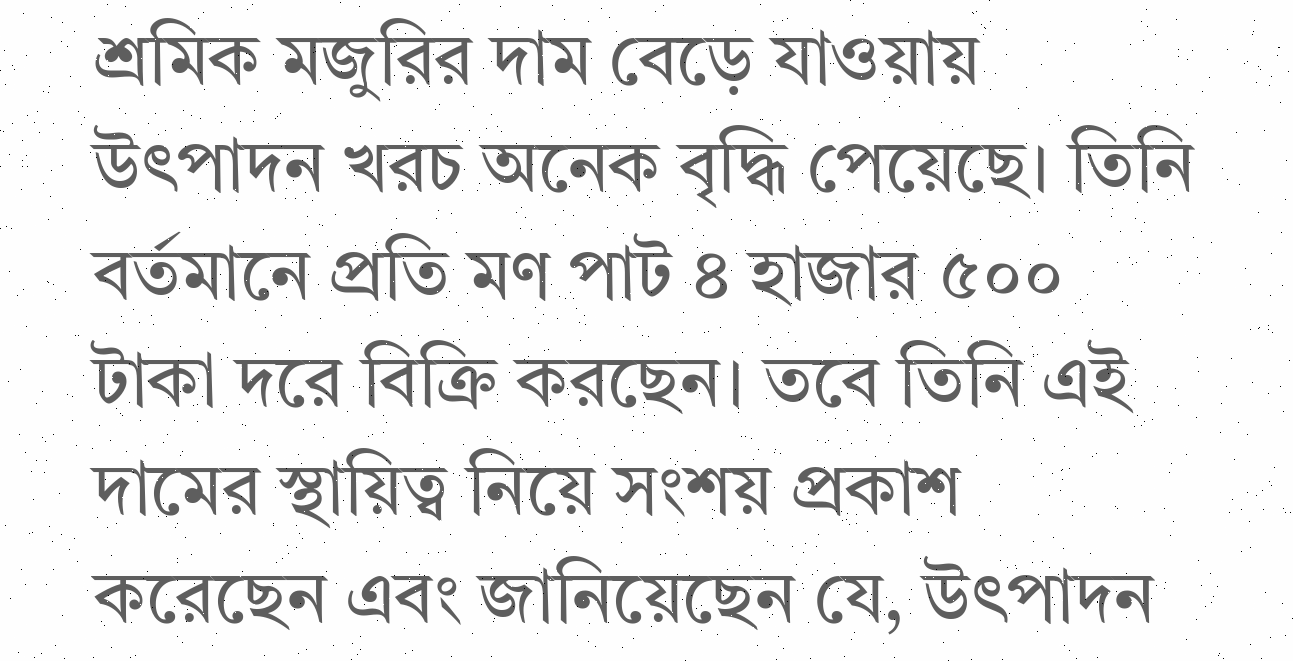শ্রমিক মজুরির দাম বেড়ে যাওয়ায় উৎপাদন খরচ অনেক বৃদ্ধি পেয়েছে। তিনি বর্তমানে প্রতি মণ পাট ৪ হাজার ৫০০ টাকা দরে বিক্রি করছেন। তবে তিনি এই দামের স্থায়িত্ব নিয়ে সংশয় প্রকাশ করেছেন এবং জানিয়েছেন যে, উৎপাদন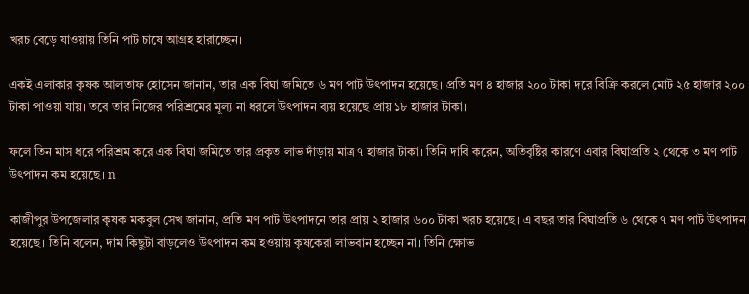খরচ বেড়ে যাওয়ায় তিনি পাট চাষে আগ্রহ হারাচ্ছেন।

একই এলাকার কৃষক আলতাফ হোসেন জানান, তার এক বিঘা জমিতে ৬ মণ পাট উৎপাদন হয়েছে। প্রতি মণ ৪ হাজার ২০০ টাকা দরে বিক্রি করলে মোট ২৫ হাজার ২০০ টাকা পাওয়া যায়। তবে তার নিজের পরিশ্রমের মূল্য না ধরলে উৎপাদন ব্যয় হয়েছে প্রায় ১৮ হাজার টাকা।

ফলে তিন মাস ধরে পরিশ্রম করে এক বিঘা জমিতে তার প্রকৃত লাভ দাঁড়ায় মাত্র ৭ হাজার টাকা। তিনি দাবি করেন, অতিবৃষ্টির কারণে এবার বিঘাপ্রতি ২ থেকে ৩ মণ পাট উৎপাদন কম হয়েছে। n

কাজীপুর উপজেলার কৃষক মকবুল সেখ জানান, প্রতি মণ পাট উৎপাদনে তার প্রায় ২ হাজার ৬০০ টাকা খরচ হয়েছে। এ বছর তার বিঘাপ্রতি ৬ থেকে ৭ মণ পাট উৎপাদন হয়েছে। তিনি বলেন, দাম কিছুটা বাড়লেও উৎপাদন কম হওয়ায় কৃষকেরা লাভবান হচ্ছেন না। তিনি ক্ষোভ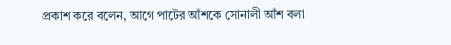প্রকাশ করে বলেন, আগে পাটের আঁশকে সোনালী আঁশ বলা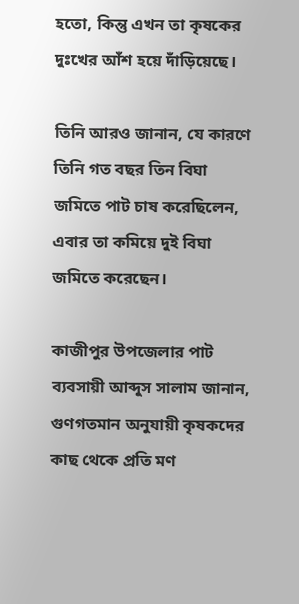হতো, কিন্তু এখন তা কৃষকের দুঃখের আঁশ হয়ে দাঁড়িয়েছে।

তিনি আরও জানান, যে কারণে তিনি গত বছর তিন বিঘা জমিতে পাট চাষ করেছিলেন, এবার তা কমিয়ে দুই বিঘা জমিতে করেছেন।

কাজীপুর উপজেলার পাট ব্যবসায়ী আব্দুস সালাম জানান, গুণগতমান অনুযায়ী কৃষকদের কাছ থেকে প্রতি মণ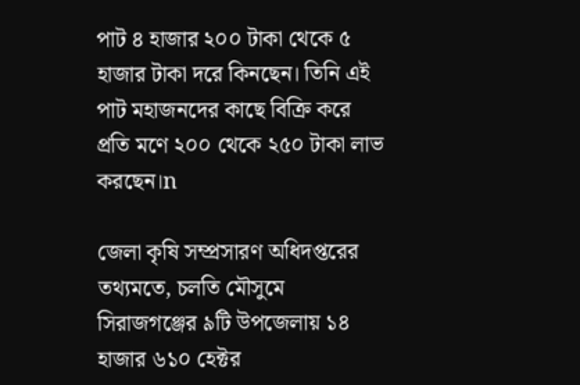পাট ৪ হাজার ২০০ টাকা থেকে ৫ হাজার টাকা দরে কিনছেন। তিনি এই পাট মহাজনদের কাছে বিক্রি করে প্রতি মণে ২০০ থেকে ২৫০ টাকা লাভ করছেন।n

জেলা কৃষি সম্প্রসারণ অধিদপ্তরের তথ্যমতে, চলতি মৌসুমে সিরাজগঞ্জের ৯টি উপজেলায় ১৪ হাজার ৬১০ হেক্টর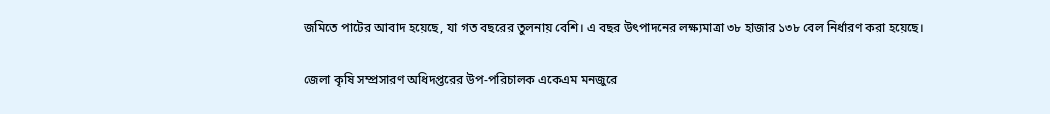জমিতে পাটের আবাদ হয়েছে, যা গত বছরের তুলনায় বেশি। এ বছর উৎপাদনের লক্ষ্যমাত্রা ৩৮ হাজার ১৩৮ বেল নির্ধারণ করা হয়েছে।

জেলা কৃষি সম্প্রসারণ অধিদপ্তরের উপ-পরিচালক একেএম মনজুরে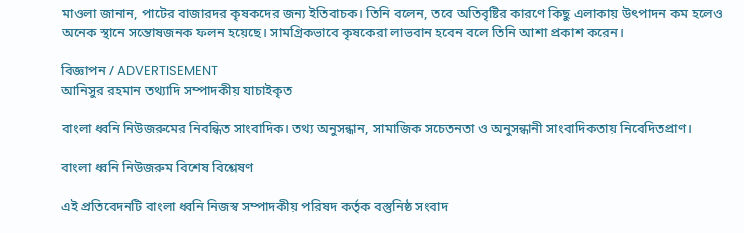মাওলা জানান, পাটের বাজারদর কৃষকদের জন্য ইতিবাচক। তিনি বলেন, তবে অতিবৃষ্টির কারণে কিছু এলাকায় উৎপাদন কম হলেও অনেক স্থানে সন্তোষজনক ফলন হয়েছে। সামগ্রিকভাবে কৃষকেরা লাভবান হবেন বলে তিনি আশা প্রকাশ করেন।

বিজ্ঞাপন / ADVERTISEMENT
আনিসুর রহমান তথ্যাদি সম্পাদকীয় যাচাইকৃত

বাংলা ধ্বনি নিউজরুমের নিবন্ধিত সাংবাদিক। তথ্য অনুসন্ধান, সামাজিক সচেতনতা ও অনুসন্ধানী সাংবাদিকতায় নিবেদিতপ্রাণ।

বাংলা ধ্বনি নিউজরুম বিশেষ বিশ্লেষণ

এই প্রতিবেদনটি বাংলা ধ্বনি নিজস্ব সম্পাদকীয় পরিষদ কর্তৃক বস্তুনিষ্ঠ সংবাদ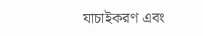যাচাইকরণ এবং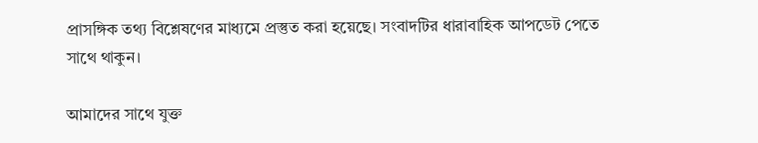প্রাসঙ্গিক তথ্য বিশ্লেষণের মাধ্যমে প্রস্তুত করা হয়েছে। সংবাদটির ধারাবাহিক আপডেট পেতে সাথে থাকুন।

আমাদের সাথে যুক্ত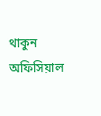থাকুন
অফিসিয়াল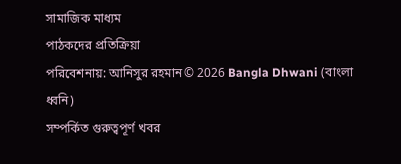সামাজিক মাধ্যম
পাঠকদের প্রতিক্রিয়া
পরিবেশনায়: আনিসুর রহমান© 2026 Bangla Dhwani (বাংলা ধ্বনি)
সম্পর্কিত গুরুত্বপূর্ণ খবর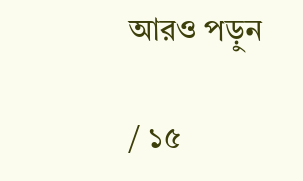আরও পড়ুন

/ ১৫